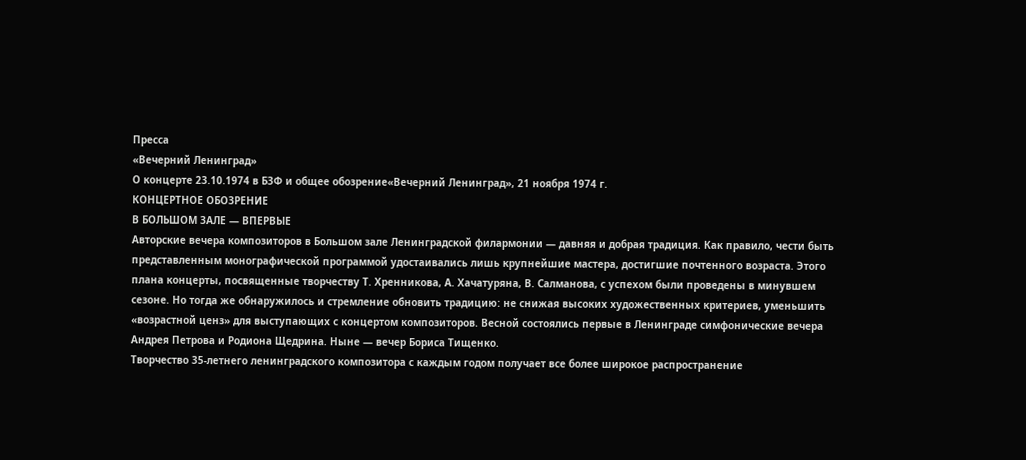Пресса
«Вечерний Ленинград»
О концерте 23.10.1974 в БЗФ и общее обозрение«Вечерний Ленинград», 21 ноября 1974 г.
КОНЦЕРТНОЕ ОБОЗРЕНИЕ
В БОЛЬШОМ ЗАЛЕ — ВПЕРВЫЕ
Авторские вечера композиторов в Большом зале Ленинградской филармонии — давняя и добрая традиция. Как правило, чести быть представленным монографической программой удостаивались лишь крупнейшие мастера, достигшие почтенного возраста. Этого плана концерты, посвященные творчеству Т. Хренникова, А. Хачатуряна, В. Салманова, с успехом были проведены в минувшем сезоне. Но тогда же обнаружилось и стремление обновить традицию: не снижая высоких художественных критериев, уменьшить «возрастной ценз» для выступающих с концертом композиторов. Весной состоялись первые в Ленинграде симфонические вечера Андрея Петрова и Родиона Щедрина. Ныне — вечер Бориса Тищенко.
Творчество 35-летнего ленинградского композитора с каждым годом получает все более широкое распространение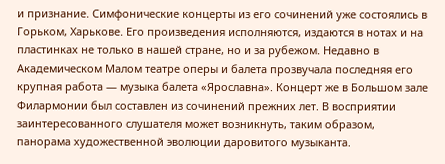и признание. Симфонические концерты из его сочинений уже состоялись в Горьком, Харькове. Его произведения исполняются, издаются в нотах и на пластинках не только в нашей стране, но и за рубежом. Недавно в Академическом Малом театре оперы и балета прозвучала последняя его крупная работа — музыка балета «Ярославна». Концерт же в Большом зале Филармонии был составлен из сочинений прежних лет. В восприятии заинтересованного слушателя может возникнуть, таким образом, панорама художественной эволюции даровитого музыканта.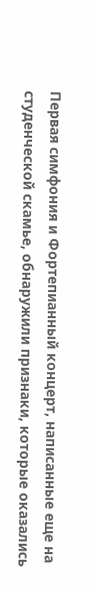Первая симфония и Фортепианный концерт, написанные еще на студенческой скамье, обнаружили признаки, которые оказались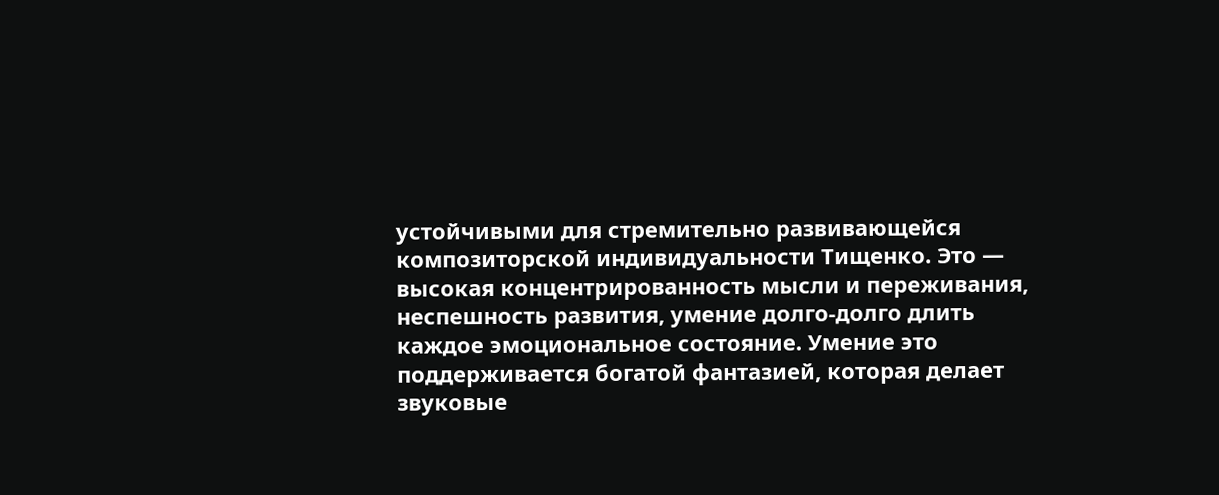устойчивыми для стремительно развивающейся композиторской индивидуальности Тищенко. Это — высокая концентрированность мысли и переживания, неспешность развития, умение долго-долго длить каждое эмоциональное состояние. Умение это поддерживается богатой фантазией, которая делает звуковые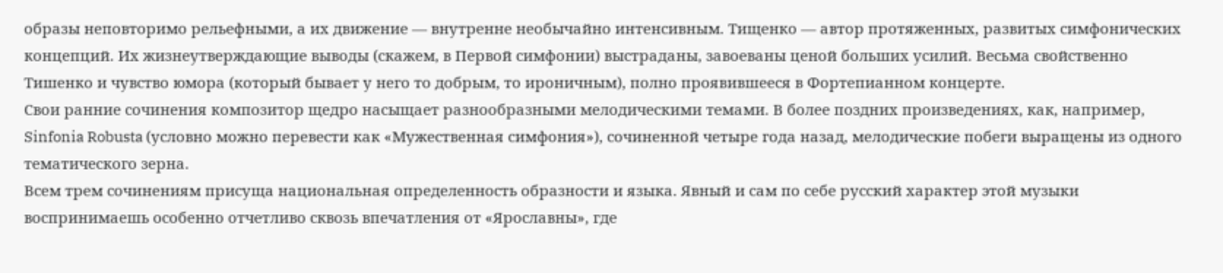образы неповторимо рельефными, а их движение — внутренне необычайно интенсивным. Тищенко — автор протяженных, развитых симфонических концепций. Их жизнеутверждающие выводы (скажем, в Первой симфонии) выстраданы, завоеваны ценой больших усилий. Весьма свойственно Тишенко и чувство юмора (который бывает у него то добрым, то ироничным), полно проявившееся в Фортепианном концерте.
Свои ранние сочинения композитор щедро насыщает разнообразными мелодическими темами. В более поздних произведениях, как, например, Sinfonia Robusta (условно можно перевести как «Мужественная симфония»), сочиненной четыре года назад, мелодические побеги выращены из одного тематического зерна.
Всем трем сочинениям присуща национальная определенность образности и языка. Явный и сам по себе русский характер этой музыки воспринимаешь особенно отчетливо сквозь впечатления от «Ярославны», где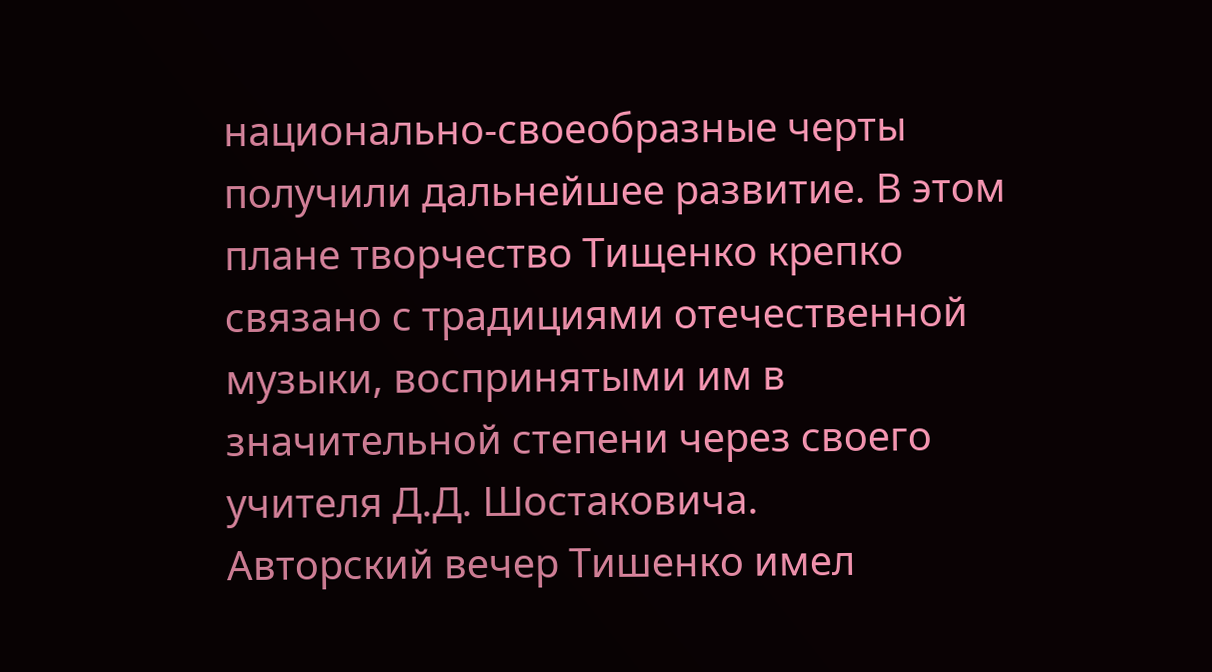национально-своеобразные черты получили дальнейшее развитие. В этом плане творчество Тищенко крепко связано с традициями отечественной музыки, воспринятыми им в значительной степени через своего учителя Д.Д. Шостаковича.
Авторский вечер Тишенко имел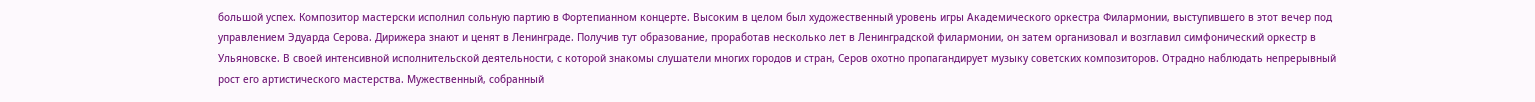большой успех. Композитор мастерски исполнил сольную партию в Фортепианном концерте. Высоким в целом был художественный уровень игры Академического оркестра Филармонии, выступившего в этот вечер под управлением Эдуарда Серова. Дирижера знают и ценят в Ленинграде. Получив тут образование, проработав несколько лет в Ленинградской филармонии, он затем организовал и возглавил симфонический оркестр в Ульяновске. В своей интенсивной исполнительской деятельности, с которой знакомы слушатели многих городов и стран, Серов охотно пропагандирует музыку советских композиторов. Отрадно наблюдать непрерывный рост его артистического мастерства. Мужественный, собранный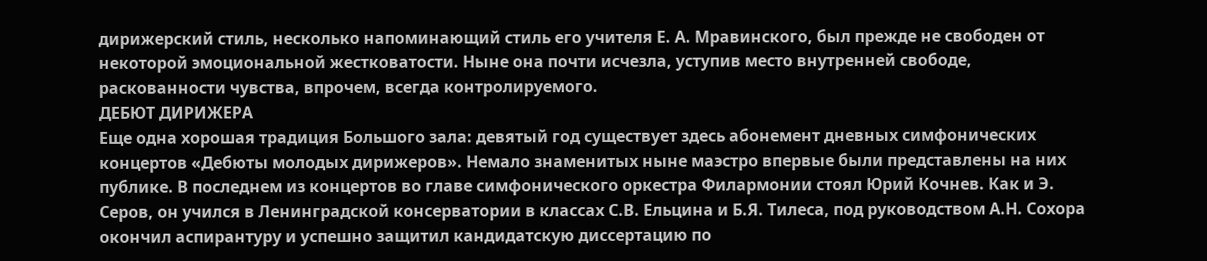дирижерский стиль, несколько напоминающий стиль его учителя Е. А. Мравинского, был прежде не свободен от некоторой эмоциональной жестковатости. Ныне она почти исчезла, уступив место внутренней свободе, раскованности чувства, впрочем, всегда контролируемого.
ДЕБЮТ ДИРИЖЕРА
Еще одна хорошая традиция Большого зала: девятый год существует здесь абонемент дневных симфонических концертов «Дебюты молодых дирижеров». Немало знаменитых ныне маэстро впервые были представлены на них публике. В последнем из концертов во главе симфонического оркестра Филармонии стоял Юрий Кочнев. Как и Э. Серов, он учился в Ленинградской консерватории в классах С.В. Ельцина и Б.Я. Тилеса, под руководством А.Н. Сохора окончил аспирантуру и успешно защитил кандидатскую диссертацию по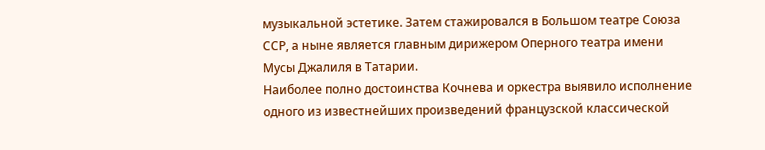музыкальной эстетике. Затем стажировался в Большом театре Союза ССР, а ныне является главным дирижером Оперного театра имени Мусы Джалиля в Татарии.
Наиболее полно достоинства Кочнева и оркестра выявило исполнение одного из известнейших произведений французской классической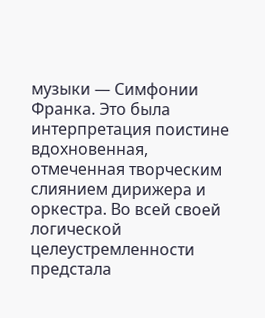музыки — Симфонии Франка. Это была интерпретация поистине вдохновенная, отмеченная творческим слиянием дирижера и оркестра. Во всей своей логической целеустремленности предстала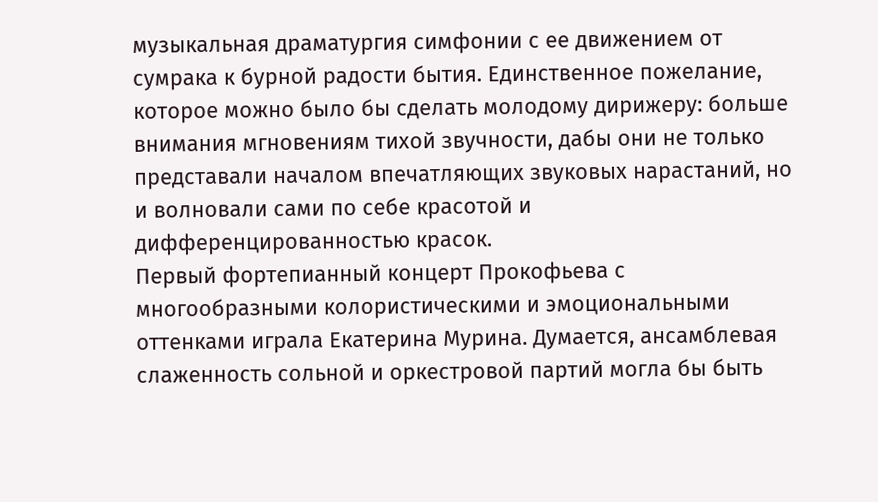музыкальная драматургия симфонии с ее движением от сумрака к бурной радости бытия. Единственное пожелание, которое можно было бы сделать молодому дирижеру: больше внимания мгновениям тихой звучности, дабы они не только представали началом впечатляющих звуковых нарастаний, но и волновали сами по себе красотой и дифференцированностью красок.
Первый фортепианный концерт Прокофьева с многообразными колористическими и эмоциональными оттенками играла Екатерина Мурина. Думается, ансамблевая слаженность сольной и оркестровой партий могла бы быть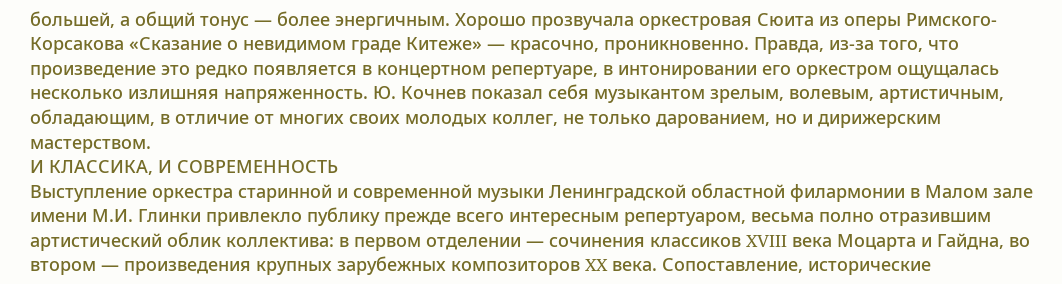большей, а общий тонус — более энергичным. Хорошо прозвучала оркестровая Сюита из оперы Римского-Корсакова «Сказание о невидимом граде Китеже» — красочно, проникновенно. Правда, из-за того, что произведение это редко появляется в концертном репертуаре, в интонировании его оркестром ощущалась несколько излишняя напряженность. Ю. Кочнев показал себя музыкантом зрелым, волевым, артистичным, обладающим, в отличие от многих своих молодых коллег, не только дарованием, но и дирижерским мастерством.
И КЛАССИКА, И СОВРЕМЕННОСТЬ
Выступление оркестра старинной и современной музыки Ленинградской областной филармонии в Малом зале имени М.И. Глинки привлекло публику прежде всего интересным репертуаром, весьма полно отразившим артистический облик коллектива: в первом отделении — сочинения классиков XVIII века Моцарта и Гайдна, во втором — произведения крупных зарубежных композиторов XX века. Сопоставление, исторические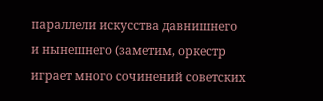параллели искусства давнишнего и нынешнего (заметим, оркестр играет много сочинений советских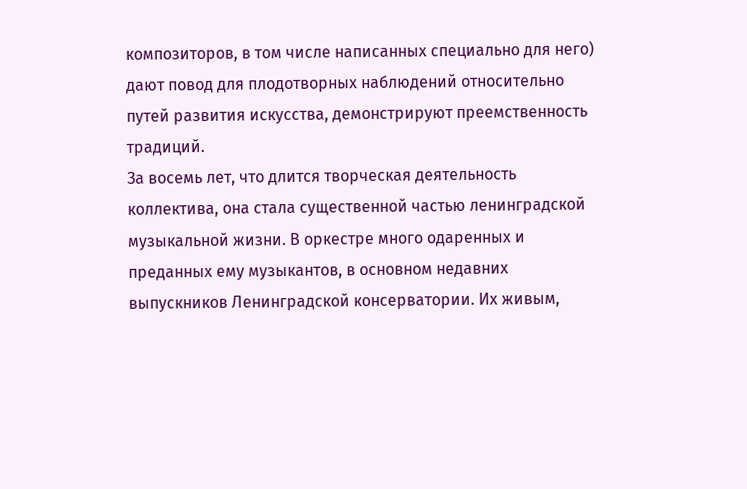композиторов, в том числе написанных специально для него) дают повод для плодотворных наблюдений относительно путей развития искусства, демонстрируют преемственность традиций.
За восемь лет, что длится творческая деятельность коллектива, она стала существенной частью ленинградской музыкальной жизни. В оркестре много одаренных и преданных ему музыкантов, в основном недавних выпускников Ленинградской консерватории. Их живым,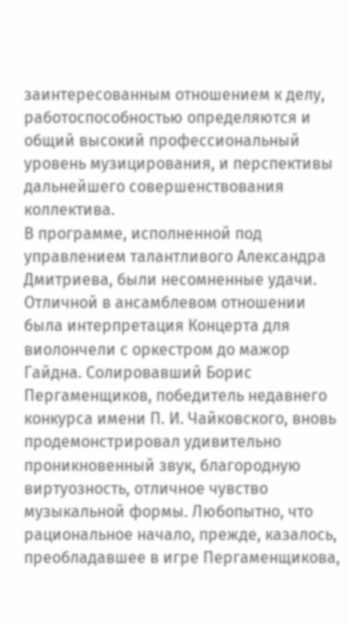заинтересованным отношением к делу, работоспособностью определяются и общий высокий профессиональный уровень музицирования, и перспективы дальнейшего совершенствования коллектива.
В программе, исполненной под управлением талантливого Александра Дмитриева, были несомненные удачи. Отличной в ансамблевом отношении была интерпретация Концерта для виолончели с оркестром до мажор Гайдна. Солировавший Борис Пергаменщиков, победитель недавнего конкурса имени П. И. Чайковского, вновь продемонстрировал удивительно проникновенный звук, благородную виртуозность, отличное чувство музыкальной формы. Любопытно, что рациональное начало, прежде, казалось, преобладавшее в игре Пергаменщикова,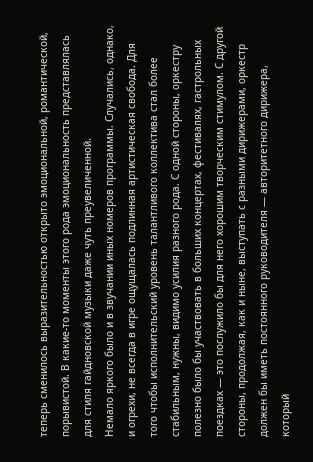теперь сменилось выразительностью открыто эмоциональной, романтической, порывистой. В какие-то моменты этого рода эмоциональность представлялась для стиля гайдновской музыки даже чуть преувеличенной.
Немало яркого было и в звучании иных номеров программы. Случались, однако, и огрехи, не всегда в игре ощущалась подлинная артистическая свобода. Для того чтобы исполнительский уровень талантливого коллектива стал более стабильным, нужны, видимо усилия разного рода. С одной стороны, оркестру полезно было бы участвовать в больших концертах, фестивалях, гастрольных поездках — это послужило бы для него хорошим творческим стимулом. С другой стороны, продолжая, как и ныне, выступать с разными дирижерами, оркестр должен бы иметь постоянного руководителя — авторитетного дирижера, который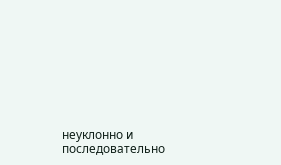неуклонно и последовательно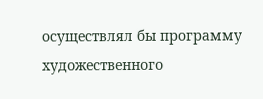осуществлял бы программу художественного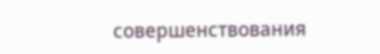совершенствования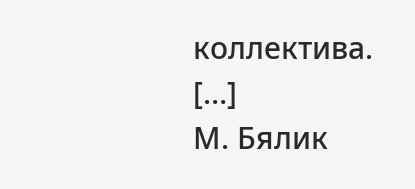коллектива.
[…]
М. Бялик